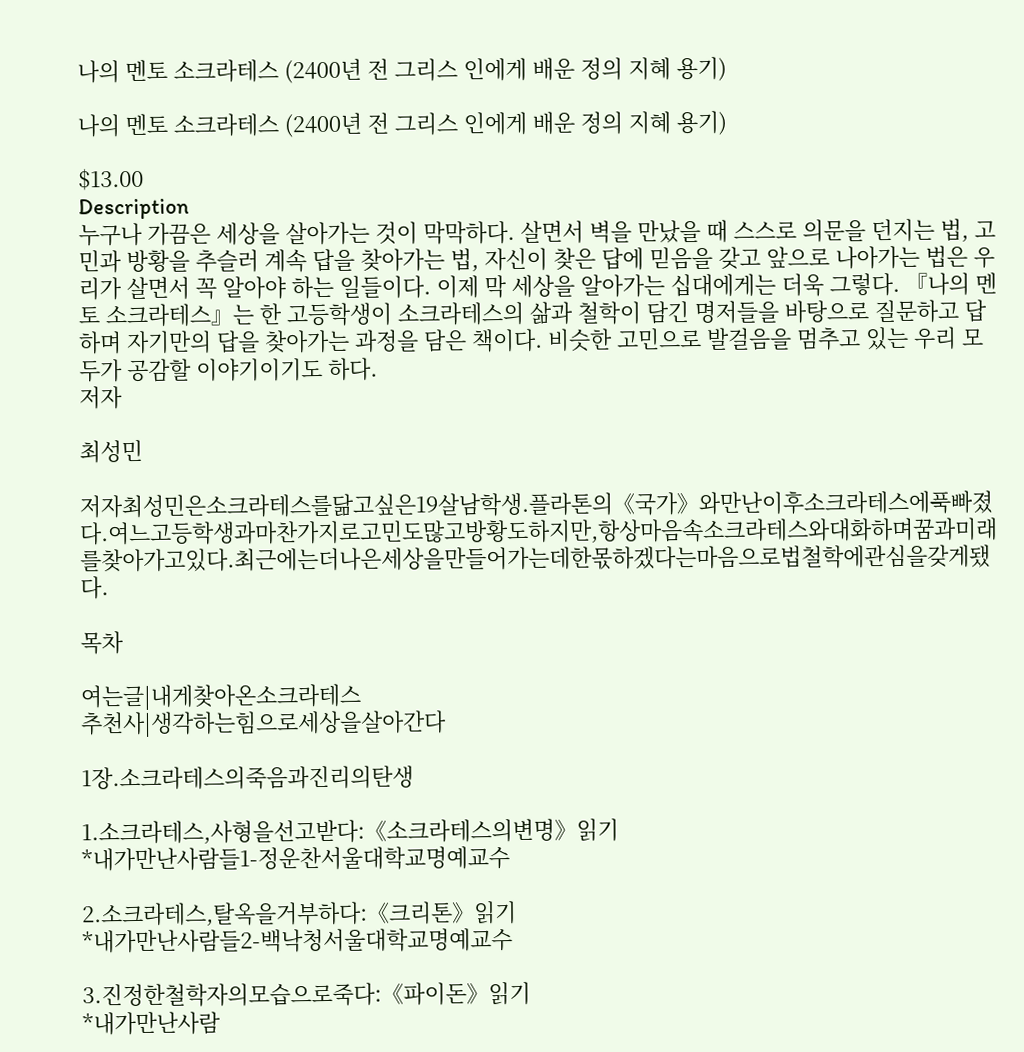나의 멘토 소크라테스 (2400년 전 그리스 인에게 배운 정의 지혜 용기)

나의 멘토 소크라테스 (2400년 전 그리스 인에게 배운 정의 지혜 용기)

$13.00
Description
누구나 가끔은 세상을 살아가는 것이 막막하다. 살면서 벽을 만났을 때 스스로 의문을 던지는 법, 고민과 방황을 추슬러 계속 답을 찾아가는 법, 자신이 찾은 답에 믿음을 갖고 앞으로 나아가는 법은 우리가 살면서 꼭 알아야 하는 일들이다. 이제 막 세상을 알아가는 십대에게는 더욱 그렇다. 『나의 멘토 소크라테스』는 한 고등학생이 소크라테스의 삶과 철학이 담긴 명저들을 바탕으로 질문하고 답하며 자기만의 답을 찾아가는 과정을 담은 책이다. 비슷한 고민으로 발걸음을 멈추고 있는 우리 모두가 공감할 이야기이기도 하다.
저자

최성민

저자최성민은소크라테스를닮고싶은19살남학생.플라톤의《국가》와만난이후소크라테스에푹빠졌다.여느고등학생과마찬가지로고민도많고방황도하지만,항상마음속소크라테스와대화하며꿈과미래를찾아가고있다.최근에는더나은세상을만들어가는데한몫하겠다는마음으로법철학에관심을갖게됐다.

목차

여는글|내게찾아온소크라테스
추천사|생각하는힘으로세상을살아간다

1장.소크라테스의죽음과진리의탄생

1.소크라테스,사형을선고받다:《소크라테스의변명》읽기
*내가만난사람들1-정운찬서울대학교명예교수

2.소크라테스,탈옥을거부하다:《크리톤》읽기
*내가만난사람들2-백낙청서울대학교명예교수

3.진정한철학자의모습으로죽다:《파이돈》읽기
*내가만난사람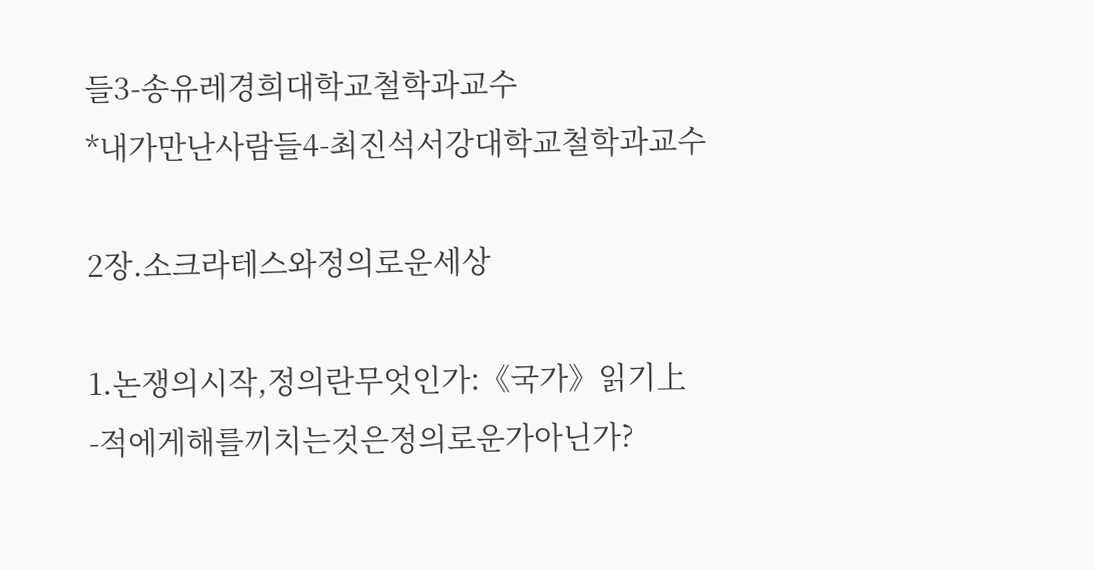들3-송유레경희대학교철학과교수
*내가만난사람들4-최진석서강대학교철학과교수

2장.소크라테스와정의로운세상

1.논쟁의시작,정의란무엇인가:《국가》읽기上
-적에게해를끼치는것은정의로운가아닌가?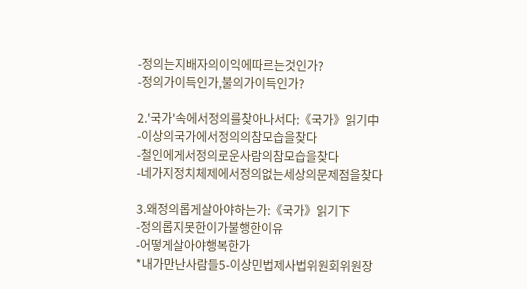-정의는지배자의이익에따르는것인가?
-정의가이득인가,불의가이득인가?

2.'국가'속에서정의를찾아나서다:《국가》읽기中
-이상의국가에서정의의참모습을찾다
-철인에게서정의로운사람의참모습을찾다
-네가지정치체제에서정의없는세상의문제점을찾다

3.왜정의롭게살아야하는가:《국가》읽기下
-정의롭지못한이가불행한이유
-어떻게살아야행복한가
*내가만난사람들5-이상민법제사법위원회위원장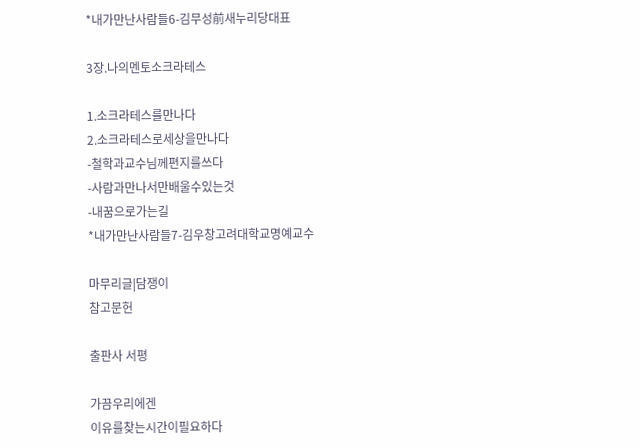*내가만난사람들6-김무성前새누리당대표

3장.나의멘토소크라테스

1.소크라테스를만나다
2.소크라테스로세상을만나다
-철학과교수님께편지를쓰다
-사람과만나서만배울수있는것
-내꿈으로가는길
*내가만난사람들7-김우창고려대학교명예교수

마무리글|담쟁이
참고문헌

출판사 서평

가끔우리에겐
이유를찾는시간이필요하다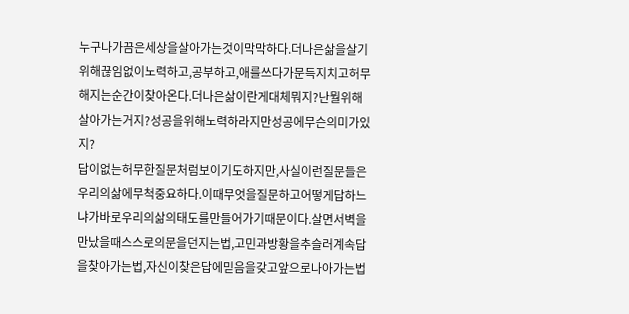누구나가끔은세상을살아가는것이막막하다.더나은삶을살기위해끊임없이노력하고,공부하고,애를쓰다가문득지치고허무해지는순간이찾아온다.더나은삶이란게대체뭐지?난뭘위해살아가는거지?성공을위해노력하라지만성공에무슨의미가있지?
답이없는허무한질문처럼보이기도하지만,사실이런질문들은우리의삶에무척중요하다.이때무엇을질문하고어떻게답하느냐가바로우리의삶의태도를만들어가기때문이다.살면서벽을만났을때스스로의문을던지는법,고민과방황을추슬러계속답을찾아가는법,자신이찾은답에믿음을갖고앞으로나아가는법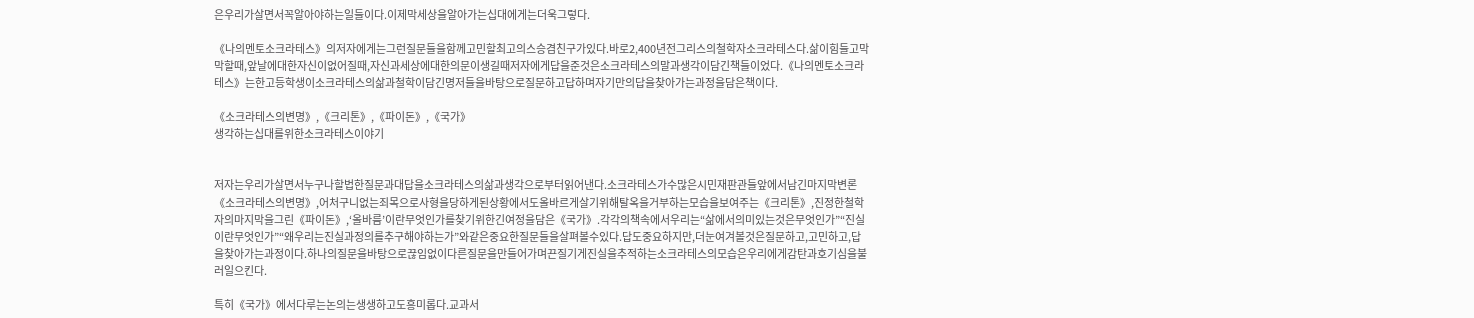은우리가살면서꼭알아야하는일들이다.이제막세상을알아가는십대에게는더욱그렇다.

《나의멘토소크라테스》의저자에게는그런질문들을함께고민할최고의스승겸친구가있다.바로2,400년전그리스의철학자소크라테스다.삶이힘들고막막할때,앞날에대한자신이없어질때,자신과세상에대한의문이생길때저자에게답을준것은소크라테스의말과생각이담긴책들이었다.《나의멘토소크라테스》는한고등학생이소크라테스의삶과철학이담긴명저들을바탕으로질문하고답하며자기만의답을찾아가는과정을담은책이다.

《소크라테스의변명》,《크리톤》,《파이돈》,《국가》
생각하는십대를위한소크라테스이야기


저자는우리가살면서누구나할법한질문과대답을소크라테스의삶과생각으로부터읽어낸다.소크라테스가수많은시민재판관들앞에서남긴마지막변론《소크라테스의변명》,어처구니없는죄목으로사형을당하게된상황에서도올바르게살기위해탈옥을거부하는모습을보여주는《크리톤》,진정한철학자의마지막을그린《파이돈》,‘올바름’이란무엇인가를찾기위한긴여정을담은《국가》.각각의책속에서우리는“삶에서의미있는것은무엇인가”“진실이란무엇인가”“왜우리는진실과정의를추구해야하는가”와같은중요한질문들을살펴볼수있다.답도중요하지만,더눈여겨볼것은질문하고,고민하고,답을찾아가는과정이다.하나의질문을바탕으로끊임없이다른질문을만들어가며끈질기게진실을추적하는소크라테스의모습은우리에게감탄과호기심을불러일으킨다.

특히《국가》에서다루는논의는생생하고도흥미롭다.교과서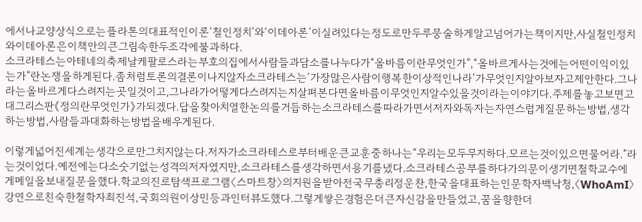에서나교양상식으로는플라톤의대표적인이론‘철인정치’와‘이데아론’이실려있다는정도로만두루뭉술하게알고넘어가는책이지만,사실철인정치와이데아론은이책안의큰그림속한두조각에불과하다.
소크라테스는아테네의축제날케팔로스라는부호의집에서사람들과담소를나누다가“올바름이란무엇인가”,“올바르게사는것에는어떤이익이있는가”란논쟁을하게된다.좀처럼토론의결론이나지않자소크라테스는‘가장많은사람이행복한이상적인나라’가무엇인지알아보자고제안한다.그나라는올바르게다스려지는곳일것이고,그나라가어떻게다스려지는지살펴본다면올바름이무엇인지알수있을것이라는이야기다.주제를놓고보면고대그리스판《정의란무엇인가》가되겠다.답을찾아치열한논의를거듭하는소크라테스를따라가면서저자와독자는자연스럽게질문하는방법,생각하는방법,사람들과대화하는방법을배우게된다.

이렇게넓어진세계는생각으로만그치지않는다.저자가소크라테스로부터배운큰교훈중하나는“우리는모두무지하다.모르는것이있으면물어라.”라는것이었다.예전에는다소숫기없는성격의저자였지만,소크라테스를생각하면서용기를냈다.소크라테스공부를하다가의문이생기면철학교수에게메일을보내질문을했다.학교의진로탐색프로그램〈스마트창〉의지원을받아전국무총리정운찬,한국을대표하는인문학자백낙청,〈WhoAmI〉강연으로친숙한철학자최진석,국회의원이상민등과인터뷰도했다.그렇게쌓은경험은더큰자신감을만들었고,꿈을향한더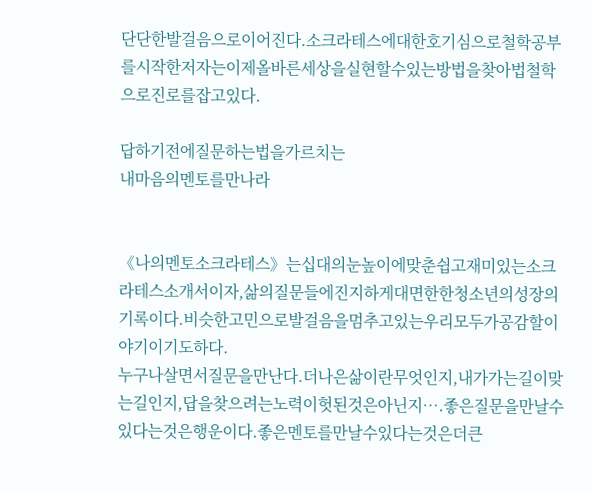단단한발걸음으로이어진다.소크라테스에대한호기심으로철학공부를시작한저자는이제올바른세상을실현할수있는방법을찾아법철학으로진로를잡고있다.

답하기전에질문하는법을가르치는
내마음의멘토를만나라


《나의멘토소크라테스》는십대의눈높이에맞춘쉽고재미있는소크라테스소개서이자,삶의질문들에진지하게대면한한청소년의성장의기록이다.비슷한고민으로발걸음을멈추고있는우리모두가공감할이야기이기도하다.
누구나살면서질문을만난다.더나은삶이란무엇인지,내가가는길이맞는길인지,답을찾으려는노력이헛된것은아닌지….좋은질문을만날수있다는것은행운이다.좋은멘토를만날수있다는것은더큰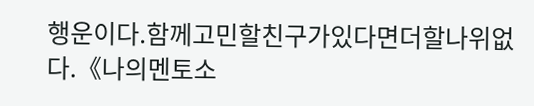행운이다.함께고민할친구가있다면더할나위없다.《나의멘토소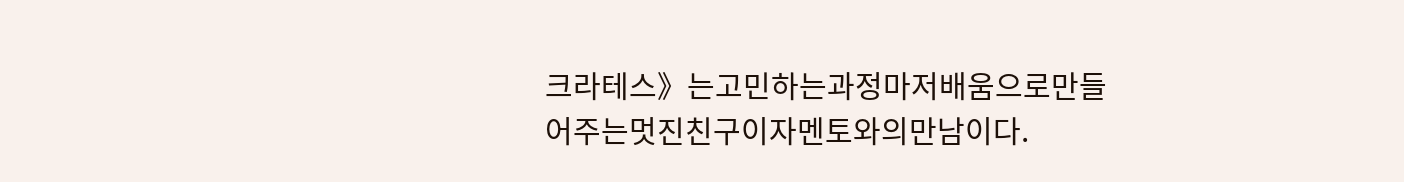크라테스》는고민하는과정마저배움으로만들어주는멋진친구이자멘토와의만남이다.